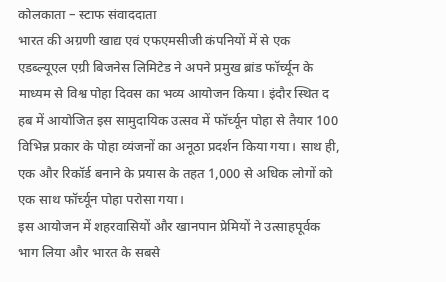कोलकाता – स्टाफ संवाददाता
भारत की अग्रणी खाद्य एवं एफएमसीजी कंपनियों में से एक एडब्ल्यूएल एग्री बिजनेस लिमिटेड ने अपने प्रमुख ब्रांड फॉर्च्यून के माध्यम से विश्व पोहा दिवस का भव्य आयोजन किया। इंदौर स्थित द हब में आयोजित इस सामुदायिक उत्सव में फॉर्च्यून पोहा से तैयार 100 विभिन्न प्रकार के पोहा व्यंजनों का अनूठा प्रदर्शन किया गया। साथ ही, एक और रिकॉर्ड बनाने के प्रयास के तहत 1,000 से अधिक लोगों को एक साथ फॉर्च्यून पोहा परोसा गया।
इस आयोजन में शहरवासियों और खानपान प्रेमियों ने उत्साहपूर्वक भाग लिया और भारत के सबसे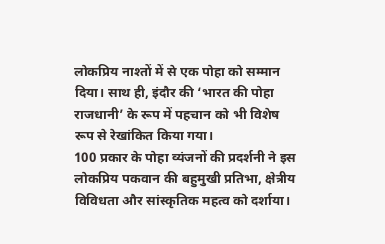लोकप्रिय नाश्तों में से एक पोहा को सम्मान दिया। साथ ही, इंदौर की ‘भारत की पोहा राजधानी’ के रूप में पहचान को भी विशेष रूप से रेखांकित किया गया।
100 प्रकार के पोहा व्यंजनों की प्रदर्शनी ने इस लोकप्रिय पकवान की बहुमुखी प्रतिभा, क्षेत्रीय विविधता और सांस्कृतिक महत्व को दर्शाया।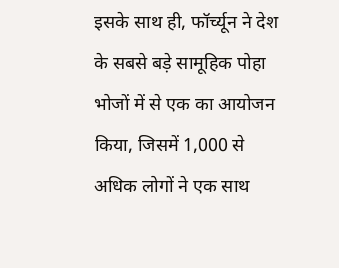इसके साथ ही, फॉर्च्यून ने देश के सबसे बड़े सामूहिक पोहा भोजों में से एक का आयोजन किया, जिसमें 1,000 से अधिक लोगों ने एक साथ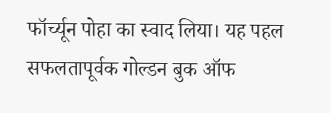फॉर्च्यून पोहा का स्वाद लिया। यह पहल सफलतापूर्वक गोल्डन बुक ऑफ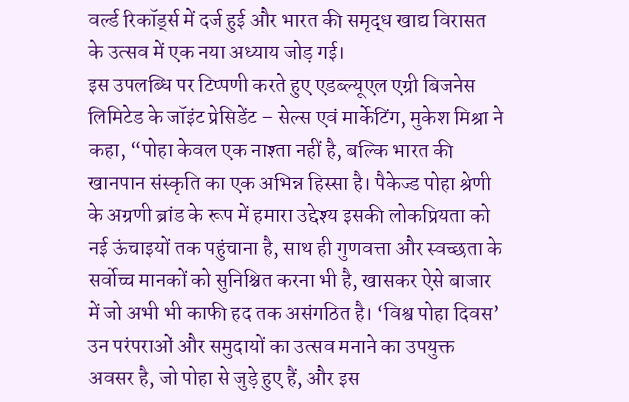वर्ल्ड रिकॉर्ड्स में दर्ज हुई और भारत की समृद्ध खाद्य विरासत के उत्सव में एक नया अध्याय जोड़ गई।
इस उपलब्धि पर टिप्पणी करते हुए एडब्ल्यूएल एग्री बिजनेस लिमिटेड के जॉइंट प्रेसिडेंट – सेल्स एवं मार्केटिंग, मुकेश मिश्रा ने कहा, “पोहा केवल एक नाश्ता नहीं है, बल्कि भारत की खानपान संस्कृति का एक अभिन्न हिस्सा है। पैकेज्ड पोहा श्रेणी के अग्रणी ब्रांड के रूप में हमारा उद्देश्य इसकी लोकप्रियता को नई ऊंचाइयों तक पहुंचाना है, साथ ही गुणवत्ता और स्वच्छता के सर्वोच्च मानकों को सुनिश्चित करना भी है, खासकर ऐसे बाजार में जो अभी भी काफी हद तक असंगठित है। ‘विश्व पोहा दिवस’ उन परंपराओं और समुदायों का उत्सव मनाने का उपयुक्त अवसर है, जो पोहा से जुड़े हुए हैं, और इस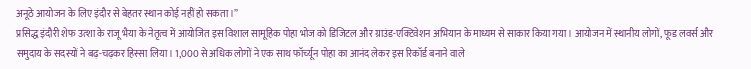अनूठे आयोजन के लिए इंदौर से बेहतर स्थान कोई नहीं हो सकता।”
प्रसिद्ध इंदौरी शेफ उत्शा के राजू भैया के नेतृत्व में आयोजित इस विशाल सामूहिक पोहा भोज को डिजिटल और ग्राउंड-एक्टिवेशन अभियान के माध्यम से साकार किया गया। आयोजन में स्थानीय लोगों, फूड लवर्स और समुदाय के सदस्यों ने बढ़-चढ़कर हिस्सा लिया। 1,000 से अधिक लोगों ने एक साथ फॉर्च्यून पोहा का आनंद लेकर इस रिकॉर्ड बनाने वाले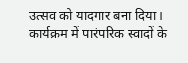उत्सव को यादगार बना दिया।
कार्यक्रम में पारंपरिक स्वादों के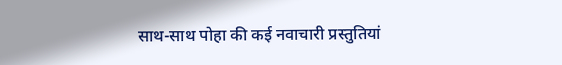साथ-साथ पोहा की कई नवाचारी प्रस्तुतियां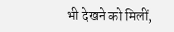भी देखने को मिलीं,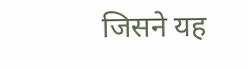जिसने यह